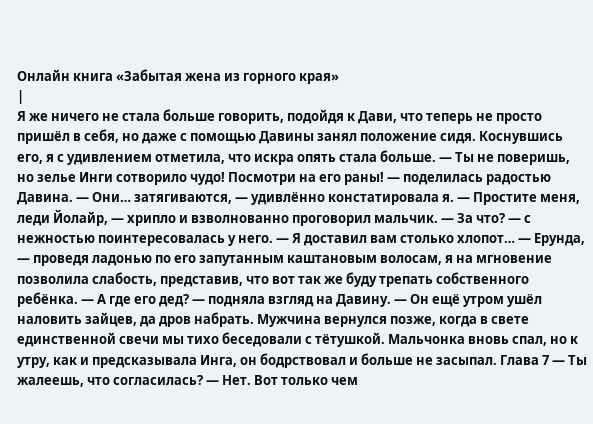Онлайн книга «Забытая жена из горного края»
|
Я же ничего не стала больше говорить, подойдя к Дави, что теперь не просто пришёл в себя, но даже с помощью Давины занял положение сидя. Коснувшись его, я с удивлением отметила, что искра опять стала больше. — Ты не поверишь, но зелье Инги сотворило чудо! Посмотри на его раны! — поделилась радостью Давина. — Они… затягиваются, — удивлённо констатировала я. — Простите меня, леди Йолайр, — хрипло и взволнованно проговорил мальчик. — За что? — с нежностью поинтересовалась у него. — Я доставил вам столько хлопот… — Ерунда, — проведя ладонью по его запутанным каштановым волосам, я на мгновение позволила слабость, представив, что вот так же буду трепать собственного ребёнка. — А где его дед? — подняла взгляд на Давину. — Он ещё утром ушёл наловить зайцев, да дров набрать. Мужчина вернулся позже, когда в свете единственной свечи мы тихо беседовали с тётушкой. Мальчонка вновь спал, но к утру, как и предсказывала Инга, он бодрствовал и больше не засыпал. Глава 7 — Ты жалеешь, что согласилась? — Нет. Вот только чем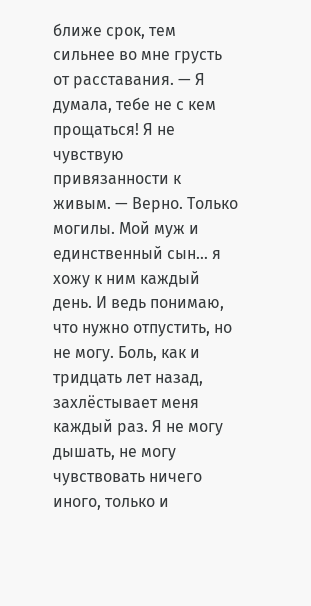ближе срок, тем сильнее во мне грусть от расставания. — Я думала, тебе не с кем прощаться! Я не чувствую привязанности к живым. — Верно. Только могилы. Мой муж и единственный сын… я хожу к ним каждый день. И ведь понимаю, что нужно отпустить, но не могу. Боль, как и тридцать лет назад, захлёстывает меня каждый раз. Я не могу дышать, не могу чувствовать ничего иного, только и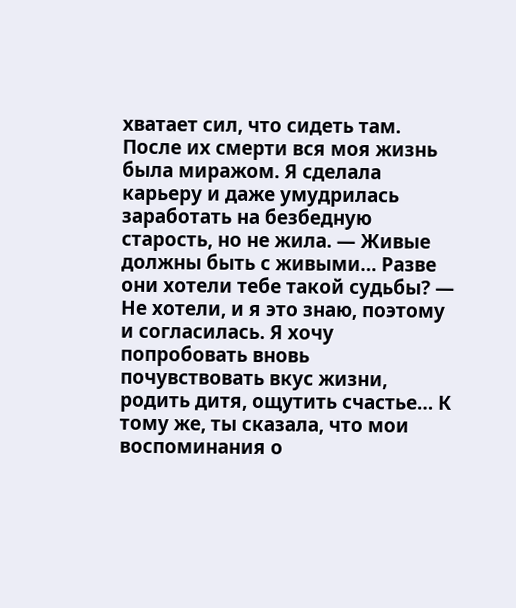хватает сил, что сидеть там. После их смерти вся моя жизнь была миражом. Я сделала карьеру и даже умудрилась заработать на безбедную старость, но не жила. — Живые должны быть с живыми… Разве они хотели тебе такой судьбы? — Не хотели, и я это знаю, поэтому и согласилась. Я хочу попробовать вновь почувствовать вкус жизни, родить дитя, ощутить счастье… К тому же, ты сказала, что мои воспоминания о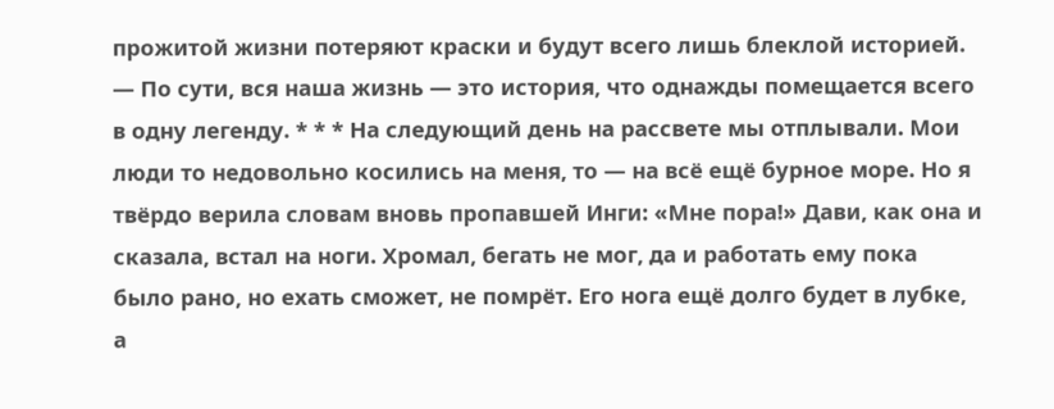прожитой жизни потеряют краски и будут всего лишь блеклой историей. — По сути, вся наша жизнь — это история, что однажды помещается всего в одну легенду. * * * На следующий день на рассвете мы отплывали. Мои люди то недовольно косились на меня, то — на всё ещё бурное море. Но я твёрдо верила словам вновь пропавшей Инги: «Мне пора!» Дави, как она и сказала, встал на ноги. Хромал, бегать не мог, да и работать ему пока было рано, но ехать сможет, не помрёт. Его нога ещё долго будет в лубке, а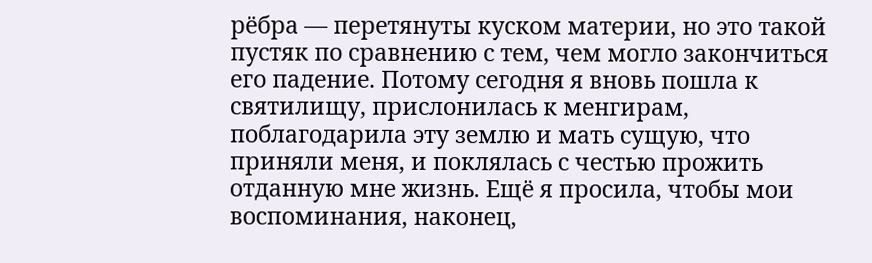рёбра — перетянуты куском материи, но это такой пустяк по сравнению с тем, чем могло закончиться его падение. Потому сегодня я вновь пошла к святилищу, прислонилась к менгирам, поблагодарила эту землю и мать сущую, что приняли меня, и поклялась с честью прожить отданную мне жизнь. Ещё я просила, чтобы мои воспоминания, наконец,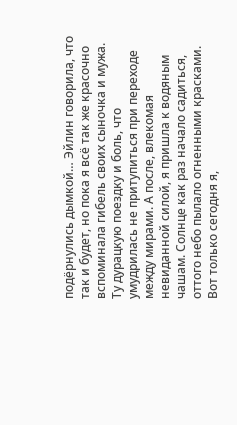подёрнулись дымкой… Эйлин говорила, что так и будет, но пока я всё так же красочно вспоминала гибель своих сыночка и мужа. Ту дурацкую поездку и боль, что умудрилась не притупиться при переходе между мирами. А после, влекомая невиданной силой, я пришла к водяным чашам. Солнце как раз начало садиться, оттого небо пылало огненными красками. Вот только сегодня я,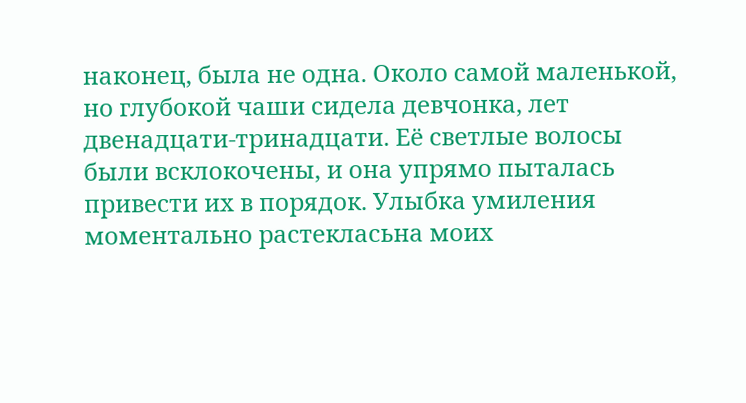наконец, была не одна. Около самой маленькой, но глубокой чаши сидела девчонка, лет двенадцати-тринадцати. Её светлые волосы были всклокочены, и она упрямо пыталась привести их в порядок. Улыбка умиления моментально растекласьна моих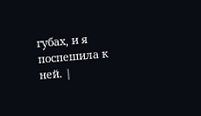губах, и я поспешила к ней. |